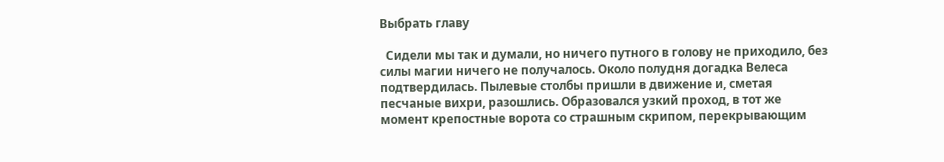Выбрать главу

  Сидели мы так и думали, но ничего путного в голову не приходило, без силы магии ничего не получалось. Около полудня догадка Велеса подтвердилась. Пылевые столбы пришли в движение и, сметая песчаные вихри, разошлись. Образовался узкий проход, в тот же момент крепостные ворота со страшным скрипом, перекрывающим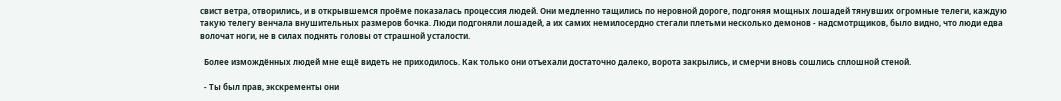свист ветра, отворились, и в открывшемся проёме показалась процессия людей. Они медленно тащились по неровной дороге, подгоняя мощных лошадей тянувших огромные телеги, каждую такую телегу венчала внушительных размеров бочка. Люди подгоняли лошадей, а их самих немилосердно стегали плетьми несколько демонов - надсмотрщиков, было видно, что люди едва волочат ноги, не в силах поднять головы от страшной усталости.

  Более измождённых людей мне ещё видеть не приходилось. Как только они отъехали достаточно далеко, ворота закрылись, и смерчи вновь сошлись сплошной стеной.

  - Ты был прав, экскременты они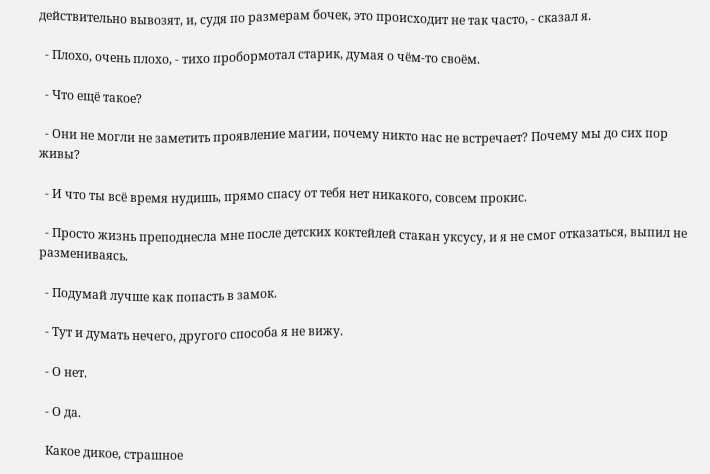действительно вывозят, и, судя по размерам бочек, это происходит не так часто, - сказал я.

  - Плохо, очень плохо, - тихо пробормотал старик, думая о чём-то своём.

  - Что ещё такое?

  - Они не могли не заметить проявление магии, почему никто нас не встречает? Почему мы до сих пор живы?

  - И что ты всё время нудишь, прямо спасу от тебя нет никакого, совсем прокис.

  - Просто жизнь преподнесла мне после детских коктейлей стакан уксусу, и я не смог отказаться, выпил не размениваясь.

  - Подумай лучше как попасть в замок.

  - Тут и думать нечего, другого способа я не вижу.

  - О нет.

  - О да.

  Какое дикое, страшное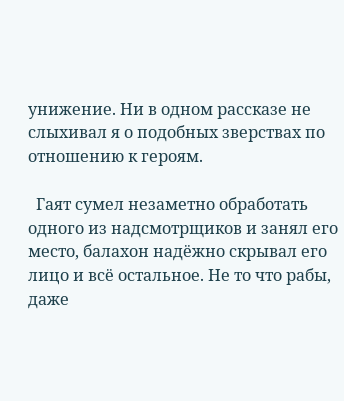унижение. Ни в одном рассказе не слыхивал я о подобных зверствах по отношению к героям.

  Гаят сумел незаметно обработать одного из надсмотрщиков и занял его место, балахон надёжно скрывал его лицо и всё остальное. Не то что рабы, даже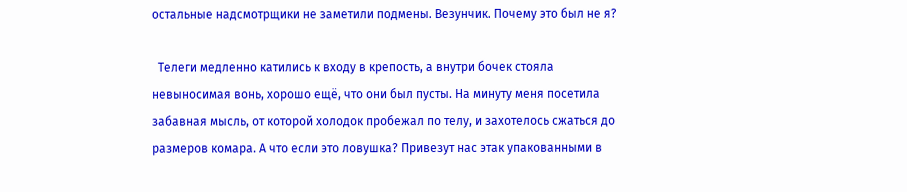остальные надсмотрщики не заметили подмены. Везунчик. Почему это был не я?

  Телеги медленно катились к входу в крепость, а внутри бочек стояла невыносимая вонь, хорошо ещё, что они был пусты. На минуту меня посетила забавная мысль, от которой холодок пробежал по телу, и захотелось сжаться до размеров комара. А что если это ловушка? Привезут нас этак упакованными в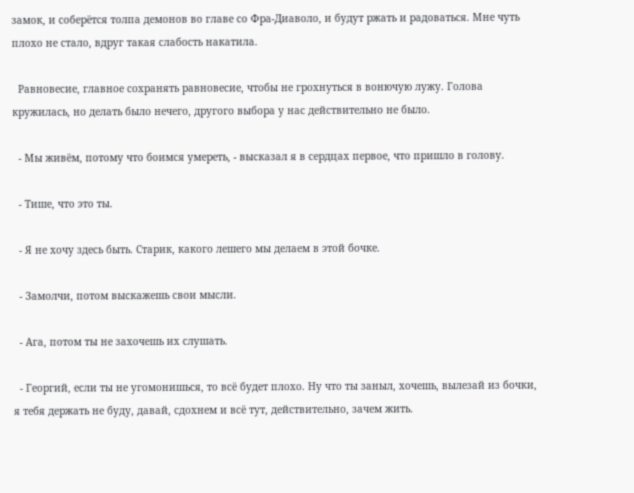замок, и соберётся толпа демонов во главе со Фра-Диаволо, и будут ржать и радоваться. Мне чуть плохо не стало, вдруг такая слабость накатила.

  Равновесие, главное сохранять равновесие, чтобы не грохнуться в вонючую лужу. Голова кружилась, но делать было нечего, другого выбора у нас действительно не было.

  - Мы живём, потому что боимся умереть, - высказал я в сердцах первое, что пришло в голову.

  - Тише, что это ты.

  - Я не хочу здесь быть. Старик, какого лешего мы делаем в этой бочке.

  - Замолчи, потом выскажешь свои мысли.

  - Ага, потом ты не захочешь их слушать.

  - Георгий, если ты не угомонишься, то всё будет плохо. Ну что ты заныл, хочешь, вылезай из бочки, я тебя держать не буду, давай, сдохнем и всё тут, действительно, зачем жить.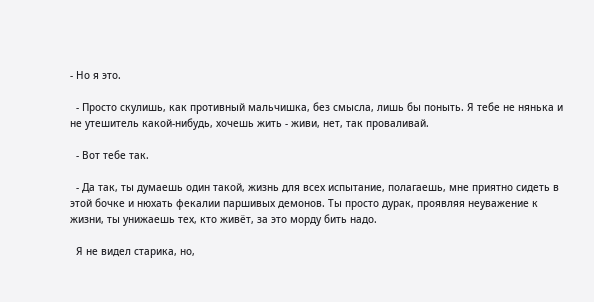- Но я это.

  - Просто скулишь, как противный мальчишка, без смысла, лишь бы поныть. Я тебе не нянька и не утешитель какой-нибудь, хочешь жить - живи, нет, так проваливай.

  - Вот тебе так.

  - Да так, ты думаешь один такой, жизнь для всех испытание, полагаешь, мне приятно сидеть в этой бочке и нюхать фекалии паршивых демонов. Ты просто дурак, проявляя неуважение к жизни, ты унижаешь тех, кто живёт, за это морду бить надо.

  Я не видел старика, но,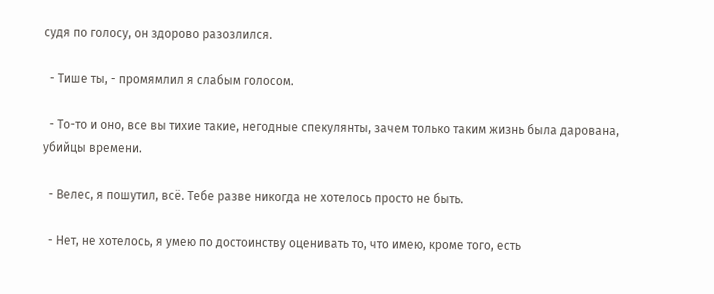судя по голосу, он здорово разозлился.

  - Тише ты, - промямлил я слабым голосом.

  - То-то и оно, все вы тихие такие, негодные спекулянты, зачем только таким жизнь была дарована, убийцы времени.

  - Велес, я пошутил, всё. Тебе разве никогда не хотелось просто не быть.

  - Нет, не хотелось, я умею по достоинству оценивать то, что имею, кроме того, есть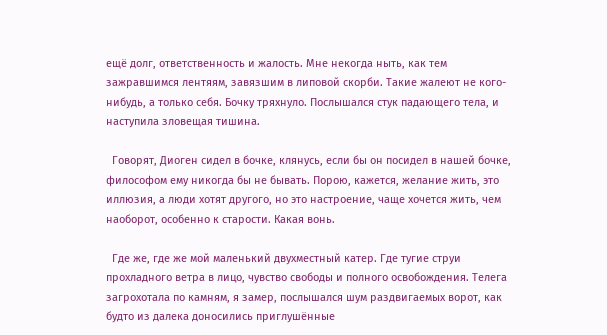ещё долг, ответственность и жалость. Мне некогда ныть, как тем зажравшимся лентяям, завязшим в липовой скорби. Такие жалеют не кого-нибудь, а только себя. Бочку тряхнуло. Послышался стук падающего тела, и наступила зловещая тишина.

  Говорят, Диоген сидел в бочке, клянусь, если бы он посидел в нашей бочке, философом ему никогда бы не бывать. Порою, кажется, желание жить, это иллюзия, а люди хотят другого, но это настроение, чаще хочется жить, чем наоборот, особенно к старости. Какая вонь.

  Где же, где же мой маленький двухместный катер. Где тугие струи прохладного ветра в лицо, чувство свободы и полного освобождения. Телега загрохотала по камням, я замер, послышался шум раздвигаемых ворот, как будто из далека доносились приглушённые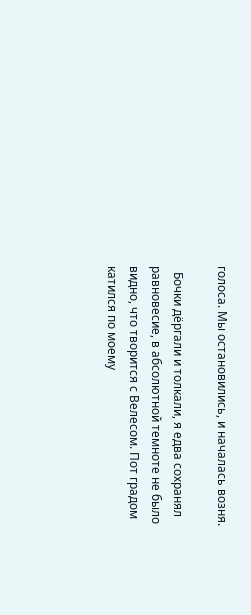голоса. Мы остановились, и началась возня.

  Бочки дёргали и толкали, я едва сохранял равновесие, в абсолютной темноте не было видно, что творится с Велесом. Пот градом катился по моему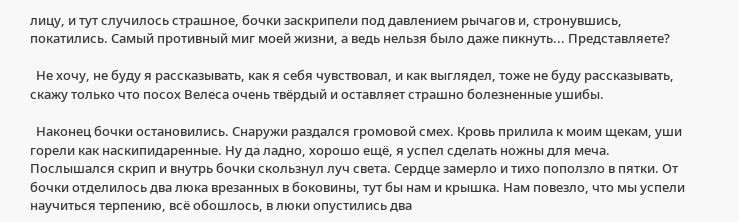лицу, и тут случилось страшное, бочки заскрипели под давлением рычагов и, стронувшись, покатились. Самый противный миг моей жизни, а ведь нельзя было даже пикнуть... Представляете?

  Не хочу, не буду я рассказывать, как я себя чувствовал, и как выглядел, тоже не буду рассказывать, скажу только что посох Велеса очень твёрдый и оставляет страшно болезненные ушибы.

  Наконец бочки остановились. Снаружи раздался громовой смех. Кровь прилила к моим щекам, уши горели как наскипидаренные. Ну да ладно, хорошо ещё, я успел сделать ножны для меча. Послышался скрип и внутрь бочки скользнул луч света. Сердце замерло и тихо поползло в пятки. От бочки отделилось два люка врезанных в боковины, тут бы нам и крышка. Нам повезло, что мы успели научиться терпению, всё обошлось, в люки опустились два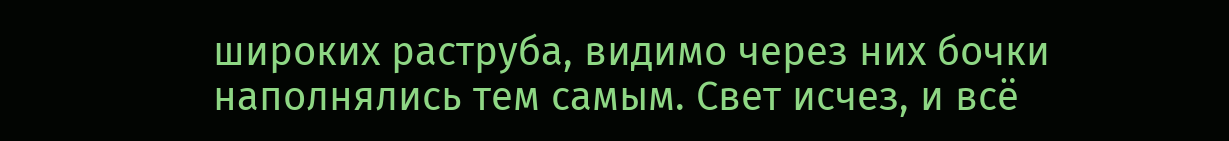широких раструба, видимо через них бочки наполнялись тем самым. Свет исчез, и всё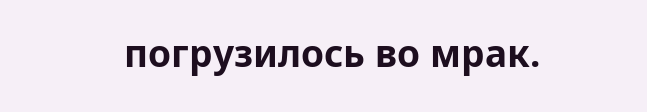погрузилось во мрак.